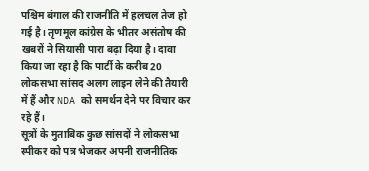पश्चिम बंगाल की राजनीति में हलचल तेज हो गई है। तृणमूल कांग्रेस के भीतर असंतोष की खबरों ने सियासी पारा बढ़ा दिया है। दावा किया जा रहा है कि पार्टी के करीब 20 लोकसभा सांसद अलग लाइन लेने की तैयारी में हैं और NDA को समर्थन देने पर विचार कर रहे हैं।
सूत्रों के मुताबिक कुछ सांसदों ने लोकसभा स्पीकर को पत्र भेजकर अपनी राजनीतिक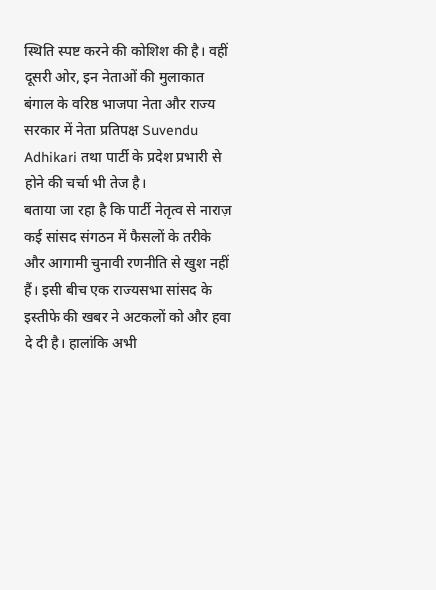स्थिति स्पष्ट करने की कोशिश की है। वहीं दूसरी ओर, इन नेताओं की मुलाकात बंगाल के वरिष्ठ भाजपा नेता और राज्य सरकार में नेता प्रतिपक्ष Suvendu Adhikari तथा पार्टी के प्रदेश प्रभारी से होने की चर्चा भी तेज है।
बताया जा रहा है कि पार्टी नेतृत्व से नाराज़ कई सांसद संगठन में फैसलों के तरीके और आगामी चुनावी रणनीति से खुश नहीं हैं। इसी बीच एक राज्यसभा सांसद के इस्तीफे की खबर ने अटकलों को और हवा दे दी है। हालांकि अभी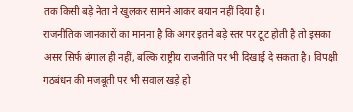तक किसी बड़े नेता ने खुलकर सामने आकर बयान नहीं दिया है।
राजनीतिक जानकारों का मानना है कि अगर इतने बड़े स्तर पर टूट होती है तो इसका असर सिर्फ बंगाल ही नहीं, बल्कि राष्ट्रीय राजनीति पर भी दिखाई दे सकता है। विपक्षी गठबंधन की मजबूती पर भी सवाल खड़े हो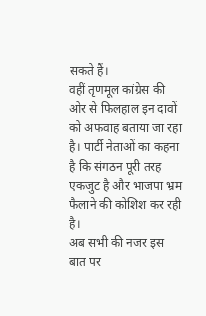सकते हैं।
वहीं तृणमूल कांग्रेस की ओर से फिलहाल इन दावों को अफवाह बताया जा रहा है। पार्टी नेताओं का कहना है कि संगठन पूरी तरह एकजुट है और भाजपा भ्रम फैलाने की कोशिश कर रही है।
अब सभी की नजर इस बात पर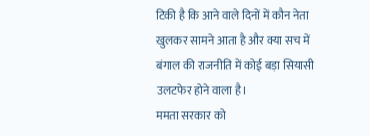टिकी है कि आने वाले दिनों में कौन नेता खुलकर सामने आता है और क्या सच में बंगाल की राजनीति में कोई बड़ा सियासी उलटफेर होने वाला है।
ममता सरकार को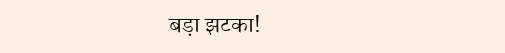बड़ा झटका!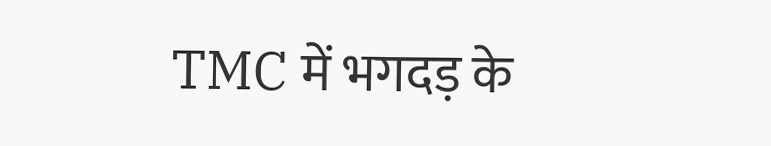TMC में भगदड़ के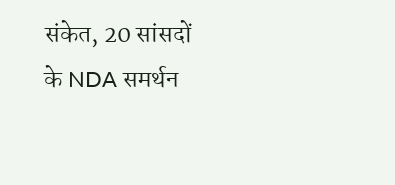संकेत, 20 सांसदों के NDA समर्थन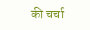की चर्चा